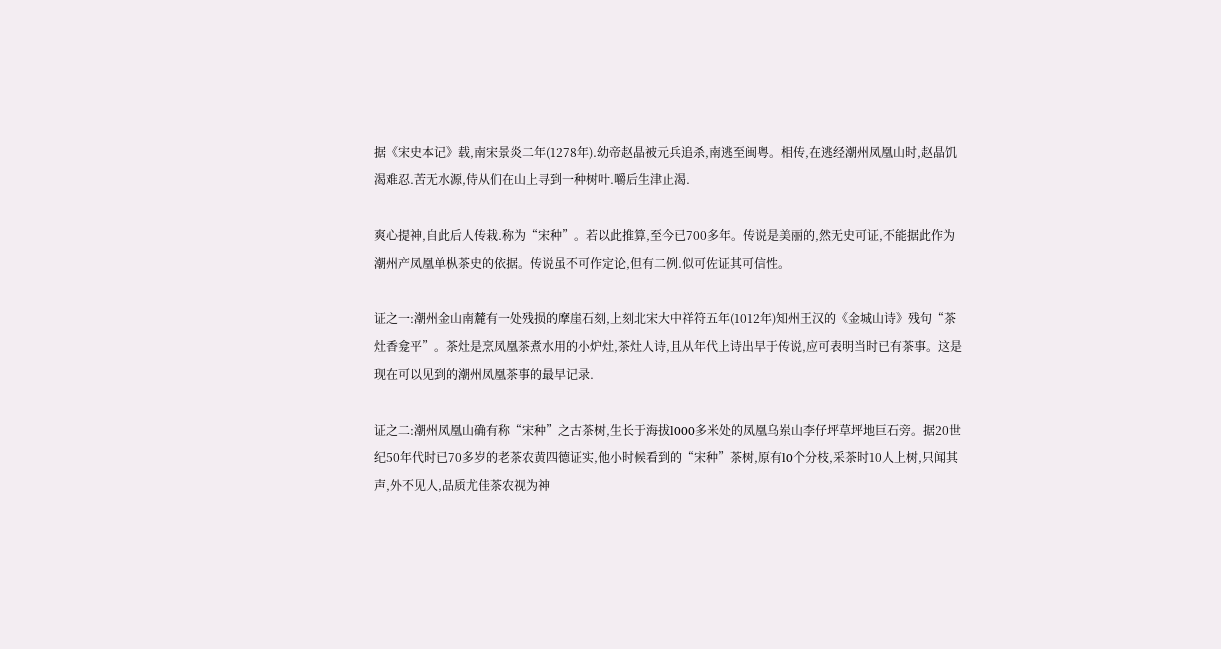据《宋史本记》载,南宋景炎二年(1278年).幼帝赵晶被元兵追杀,南逃至闽粤。相传,在逃经潮州凤凰山时,赵晶饥渴难忍.苦无水源,侍从们在山上寻到一种树叶.嚼后生津止渴.

爽心提神,自此后人传栽.称为“宋种”。若以此推算,至今已700多年。传说是美丽的,然无史可证,不能据此作为潮州产凤凰单枞茶史的依据。传说虽不可作定论,但有二例.似可佐证其可信性。

证之一:潮州金山南麓有一处残损的摩崖石刻,上刻北宋大中祥符五年(1012年)知州王汉的《金城山诗》残句“茶灶香龛平”。茶灶是烹凤凰茶煮水用的小炉灶,茶灶人诗,且从年代上诗出早于传说,应可表明当时已有茶事。这是现在可以见到的潮州凤凰茶事的最早记录.

证之二:潮州凤凰山确有称“宋种”之古茶树,生长于海拔l000多米处的凤凰乌岽山李仔坪草坪地巨石旁。据20世纪50年代时已70多岁的老茶农黄四德证实,他小时候看到的“宋种”茶树,原有l0个分枝,采茶时10人上树,只闻其声,外不见人,品质尤佳茶农视为神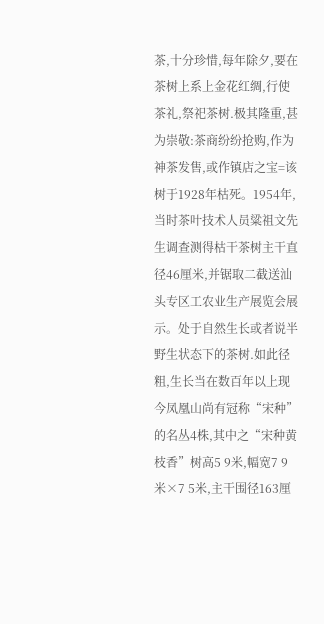茶,十分珍惜,每年除夕,要在茶树上系上金花红绸,行使茶礼,祭祀茶树.极其隆重,甚为崇敬:茶商纷纷抢购,作为神茶发售,或作镇店之宝=该树于1928年枯死。1954年,当时茶叶技术人员粱祖文先生调查测得枯干茶树主干直径46厘米,并锯取二截送汕头专区工农业生产展览会展示。处于自然生长或者说半野生状态下的茶树.如此径粗,生长当在数百年以上现今凤凰山尚有冠称“宋种”的名丛4株,其中之“宋种黄枝香”树高5 9米,幅宽7 9米×7 5米,主干围径163厘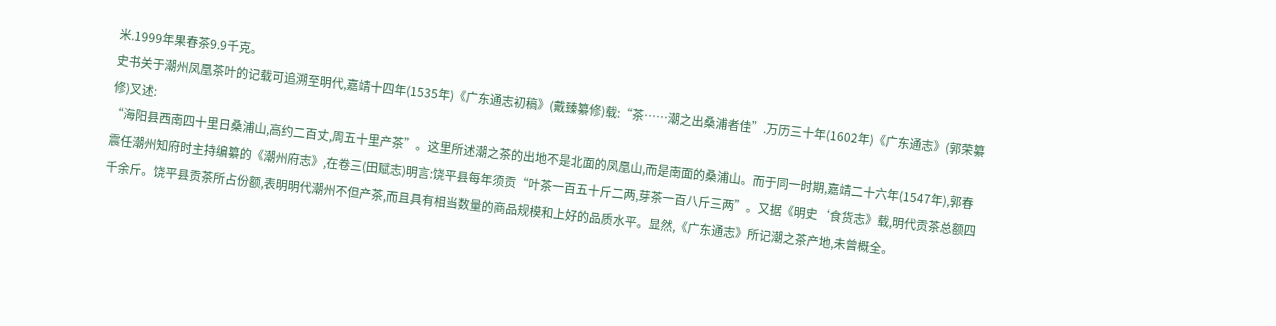米.1999年果春茶9.9千克。
史书关于潮州凤凰茶叶的记载可追溯至明代,嘉靖十四年(1535年)《广东通志初稿》(戴臻纂修)载:“茶……潮之出桑浦者佳”.万历三十年(1602年)《广东通志》(郭荣纂修)叉述:
“海阳县西南四十里日桑浦山,高约二百丈,周五十里产茶”。这里所述潮之茶的出地不是北面的凤凰山,而是南面的桑浦山。而于同一时期,嘉靖二十六年(1547年),郭春震任潮州知府时主持编纂的《潮州府志》,在卷三(田赋志)明言:饶平县每年须贡“叶茶一百五十斤二两,芽茶一百八斤三两”。又据《明史‘食货志》载,明代贡茶总额四千余斤。饶平县贡茶所占份额,表明明代潮州不但产茶,而且具有相当数量的商品规模和上好的品质水平。显然,《广东通志》所记潮之茶产地,未曾概全。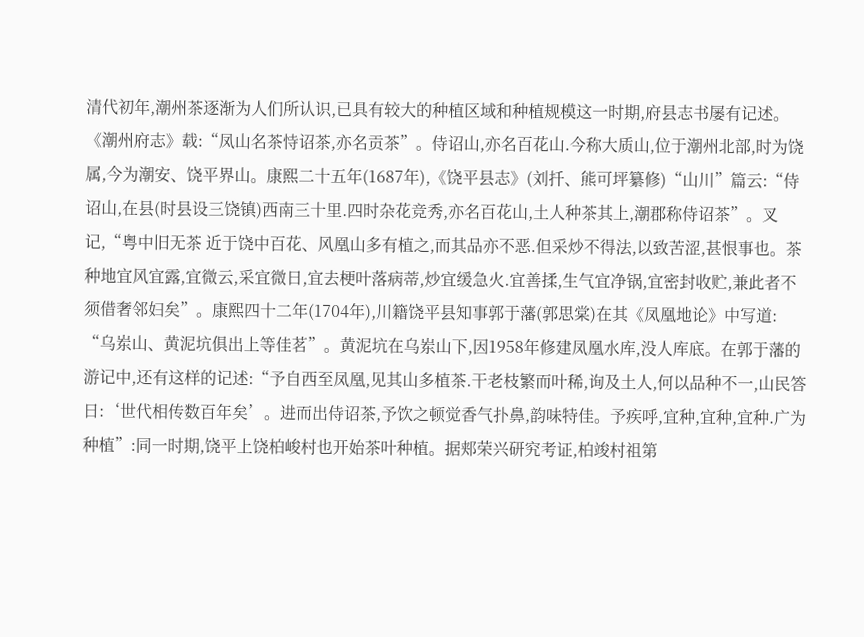清代初年,潮州茶逐渐为人们所认识,已具有较大的种植区域和种植规模这一时期,府县志书屡有记述。《潮州府志》载:“凤山名茶恃诏茶,亦名贡茶”。侍诏山,亦名百花山.今称大质山,位于潮州北部,时为饶属,今为潮安、饶平界山。康熙二十五年(1687年),《饶平县志》(刘扦、熊可坪纂修)“山川”篇云:“侍诏山,在县(时县设三饶镇)西南三十里.四时杂花竞秀,亦名百花山,土人种茶其上,潮郡称侍诏茶”。叉记,“粤中旧无茶 近于饶中百花、风凰山多有植之,而其品亦不恶.但采炒不得法,以致苦涩,甚恨事也。茶种地宜风宜露,宜微云,采宜微日,宜去梗叶落病蒂,炒宜缓急火.宜善揉,生气宜净锅,宜密封收贮,兼此者不须借奢邻妇矣”。康熙四十二年(1704年),川籍饶平县知事郭于藩(郭思棠)在其《凤凰地论》中写道: “乌岽山、黄泥坑俱出上等佳茗”。黄泥坑在乌岽山下,因1958年修建凤凰水库,没人库底。在郭于藩的游记中,还有这样的记述:“予自西至凤凰,见其山多植茶.干老枝繁而叶稀,询及土人,何以品种不一,山民答日:‘世代相传数百年矣’。进而出侍诏茶,予饮之顿觉香气扑鼻,韵味特佳。予疾呼,宜种,宜种,宜种.广为种植”:同一时期,饶平上饶柏峻村也开始茶叶种植。据郏荣兴研究考证,柏竣村祖第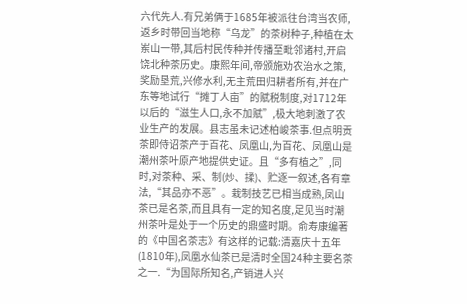六代先人.有兄弟俩于1685年被派往台湾当农师,返乡时带回当地称“乌龙”的茶树种子,种植在太岽山一带,其后村民传种并传播至毗邻诸村,开启饶北种茶历史。康熙年间,帝颁施劝农治水之策,奖励垦荒,兴修水利,无主荒田归耕者所有,并在广东等地试行“摊丁人亩”的赋税制度,对1712年以后的“滋生人口,永不加赋”,极大地刺激了农业生产的发展。县志虽未记述柏峻茶事.但点明贡茶即侍诏茶产于百花、凤凰山,为百花、凤凰山是潮州茶叶原产地提供史证。且“多有植之”,同时,对茶种、采、制(炒、揉)、贮逐一叙述,各有章法,“其品亦不恶”。栽制技艺已相当成熟,凤山茶已是名茶,而且具有一定的知名度,足见当时潮州茶叶是处于一个历史的鼎盛时期。俞寿康编著的《中国名茶志》有这样的记载:清嘉庆十五年(1810年),凤凰水仙茶已是清时全国24种主要名茶之一.“为国际所知名,产销进人兴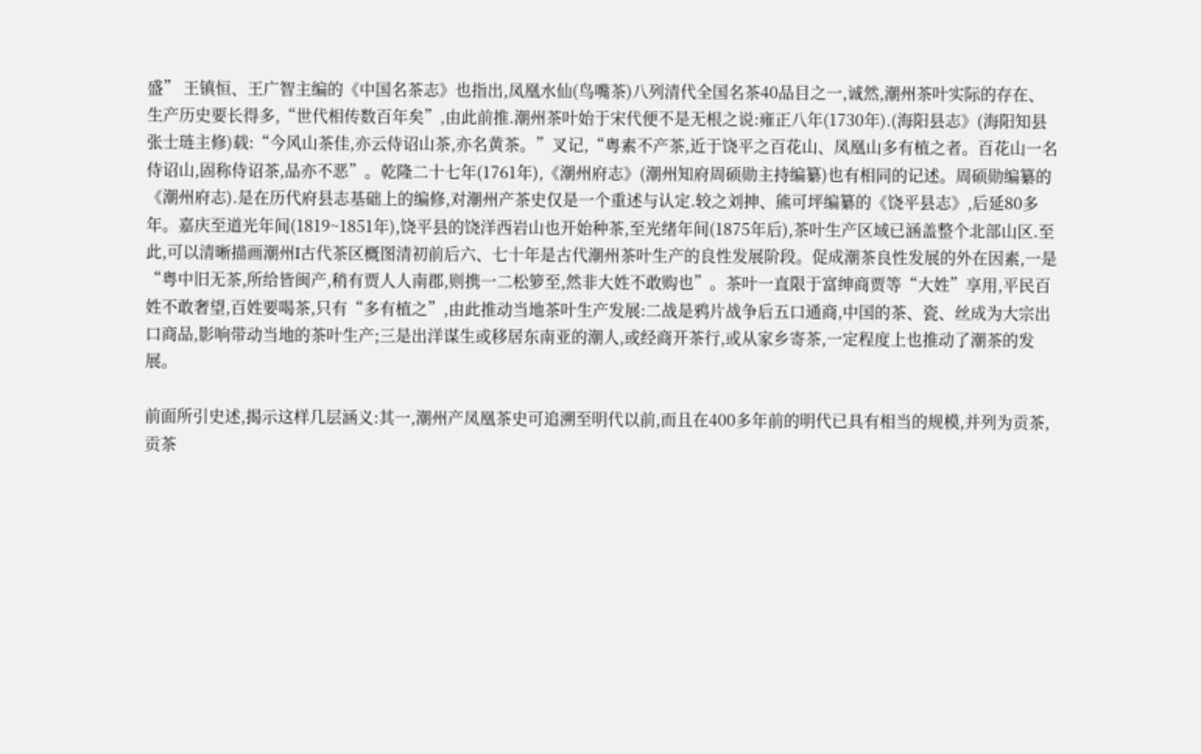盛” 王镇恒、王广智主编的《中国名茶志》也指出,凤凰水仙(鸟嘴茶)八列清代全国名茶40品目之一,诚然,潮州茶叶实际的存在、生产历史要长得多,“世代相传数百年矣”,由此前推.潮州茶叶始于宋代便不是无根之说:雍正八年(1730年).(海阳县志》(海阳知县张士琏主修)载:“今风山茶佳,亦云侍诏山茶,亦名黄茶。”叉记,“粤素不产茶,近于饶平之百花山、凤凰山多有植之者。百花山一名侍诏山,固称侍诏茶,品亦不恶”。乾隆二十七年(1761年),《潮州府志》(潮州知府周硕勋主持编纂)也有相同的记述。周硕勋编纂的《潮州府志).是在历代府县志基础上的编修,对潮州产茶史仅是一个重述与认定.较之刘抻、熊可坪编纂的《饶平县志》,后延80多年。嘉庆至道光年间(1819~1851年),饶平县的饶洋西岩山也开始种茶,至光绪年间(1875年后),茶叶生产区域已涵盖整个北部山区.至此,可以清晰描画潮州I古代茶区概图清初前后六、七十年是古代潮州茶叶生产的良性发展阶段。促成潮茶良性发展的外在因素,一是“粤中旧无茶,所给皆闽产,稍有贾人人南郡,则携一二松箩至,然非大姓不敢购也”。茶叶一直限于富绅商贾等“大姓”享用,平民百姓不敢奢望,百姓要喝茶,只有“多有植之”,由此推动当地茶叶生产发展:二战是鸦片战争后五口通商,中国的茶、瓷、丝成为大宗出口商品,影响带动当地的茶叶生产;三是出洋谋生或移居东南亚的潮人,或经商开茶行,或从家乡寄茶,一定程度上也推动了潮茶的发展。

前面所引史述,揭示这样几层涵义:其一,潮州产凤凰茶史可追溯至明代以前,而且在400多年前的明代已具有相当的规模,并列为贡茶,贡茶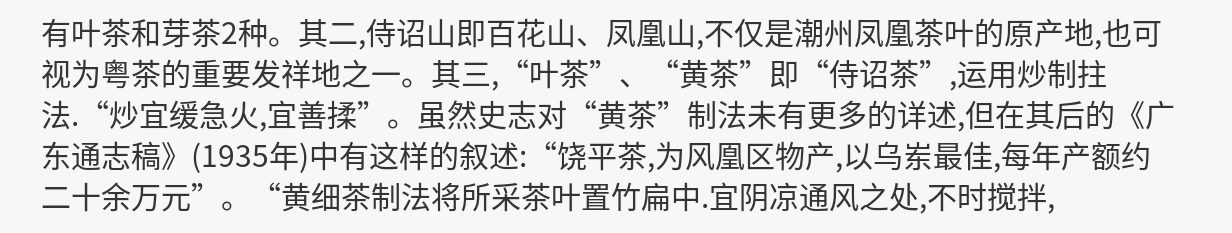有叶茶和芽茶2种。其二,侍诏山即百花山、凤凰山,不仅是潮州凤凰茶叶的原产地,也可视为粤茶的重要发祥地之一。其三,“叶茶”、“黄茶”即“侍诏茶”,运用炒制拄法.“炒宜缓急火,宜善揉”。虽然史志对“黄茶”制法未有更多的详述,但在其后的《广东通志稿》(1935年)中有这样的叙述:“饶平茶,为风凰区物产,以乌岽最佳,每年产额约二十余万元”。“黄细茶制法将所采茶叶置竹扁中.宜阴凉通风之处,不时搅拌,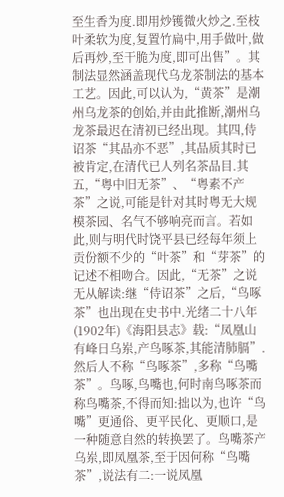至生香为度.即用炒镬微火炒之.至枝叶柔软为度,复置竹扁中,用手做叶,做后再炒,至干脆为度,即可出售”。其制法显然涵盖现代乌龙茶制法的基本工艺。因此,可以认为,“黄茶”是潮州乌龙茶的创始,并由此推断,潮州乌龙茶最迟在清初已经出现。其四,侍诏茶“其品亦不恶”,其品质其时已被肯定,在清代已人列名茶品目.其五,“粤中旧无茶”、“粤素不产茶”之说,可能是针对其时粤无大规模茶园、名气不够响亮而言。若如此,则与明代时饶平县已经每年须上贡份额不少的“叶茶”和“芽茶”的记述不相吻合。因此,“无茶”之说无从解读:继“侍诏茶”之后,“鸟啄茶”也出现在史书中.光绪二十八年(1902年)《海阳县志》载:“凤凰山有峰日乌岽,产鸟啄茶,其能清肺膈”.然后人不称“鸟啄茶”,多称“鸟嘴茶”。鸟啄,鸟嘴也,何时南鸟啄茶而称鸟嘴茶,不得而知:拙以为,也许“鸟嘴”更通俗、更平民化、更顺口,是一种随意自然的转换罢了。鸟嘴茶产乌岽,即凤凰茶,至于因何称“鸟嘴茶”,说法有二:一说凤凰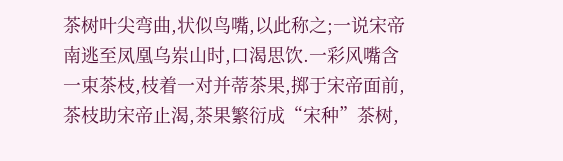茶树叶尖弯曲,状似鸟嘴,以此称之;一说宋帝南逃至凤凰乌岽山时,口渴思饮.一彩风嘴含一束茶枝,枝着一对并蒂茶果,掷于宋帝面前,茶枝助宋帝止渴,茶果繁衍成“宋种”茶树,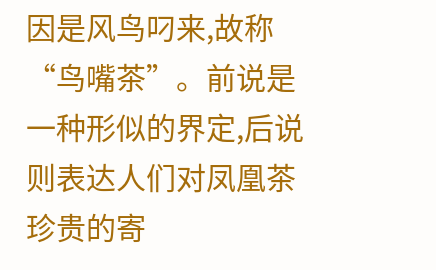因是风鸟叼来,故称“鸟嘴茶”。前说是一种形似的界定,后说则表达人们对凤凰茶珍贵的寄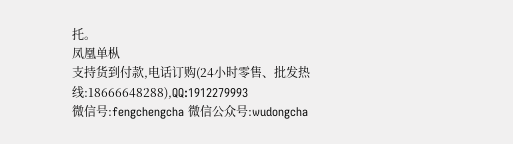托。
凤凰单枞
支持货到付款,电话订购(24小时零售、批发热线:18666648288),QQ:1912279993
微信号:fengchengcha 微信公众号:wudongcha